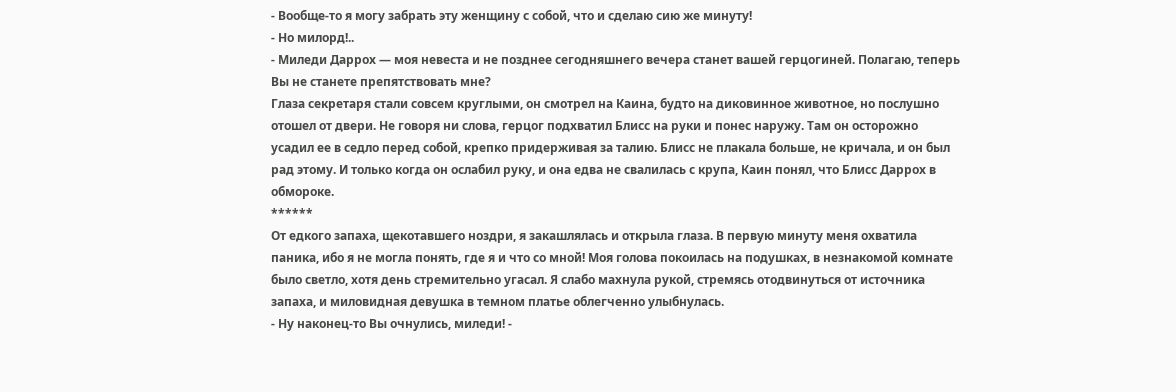- Вообще-то я могу забрать эту женщину с собой, что и сделаю сию же минуту!
- Но милорд!..
- Миледи Даррох — моя невеста и не позднее сегодняшнего вечера станет вашей герцогиней. Полагаю, теперь Вы не станете препятствовать мне?
Глаза секретаря стали совсем круглыми, он смотрел на Каина, будто на диковинное животное, но послушно отошел от двери. Не говоря ни слова, герцог подхватил Блисс на руки и понес наружу. Там он осторожно усадил ее в седло перед собой, крепко придерживая за талию. Блисс не плакала больше, не кричала, и он был рад этому. И только когда он ослабил руку, и она едва не свалилась с крупа, Каин понял, что Блисс Даррох в обмороке.
******
От едкого запаха, щекотавшего ноздри, я закашлялась и открыла глаза. В первую минуту меня охватила паника, ибо я не могла понять, где я и что со мной! Моя голова покоилась на подушках, в незнакомой комнате было светло, хотя день стремительно угасал. Я слабо махнула рукой, стремясь отодвинуться от источника запаха, и миловидная девушка в темном платье облегченно улыбнулась.
- Ну наконец-то Вы очнулись, миледи! -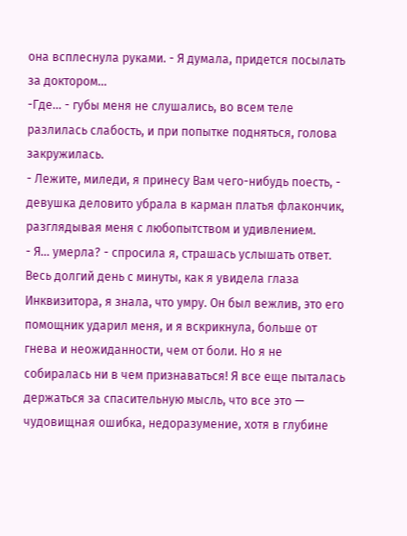она всплеснула руками. - Я думала, придется посылать за доктором…
-Где… - губы меня не слушались, во всем теле разлилась слабость, и при попытке подняться, голова закружилась.
- Лежите, миледи, я принесу Вам чего-нибудь поесть, - девушка деловито убрала в карман платья флакончик, разглядывая меня с любопытством и удивлением.
- Я… умерла? - спросила я, страшась услышать ответ. Весь долгий день с минуты, как я увидела глаза Инквизитора, я знала, что умру. Он был вежлив, это его помощник ударил меня, и я вскрикнула, больше от гнева и неожиданности, чем от боли. Но я не собиралась ни в чем признаваться! Я все еще пыталась держаться за спасительную мысль, что все это — чудовищная ошибка, недоразумение, хотя в глубине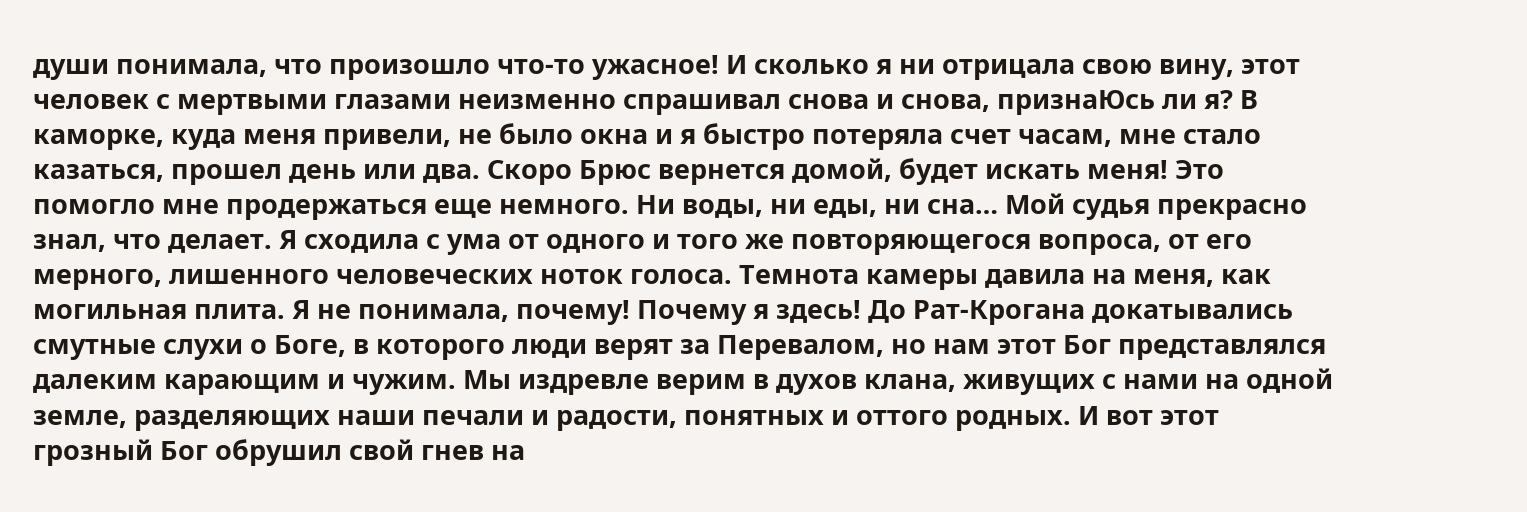души понимала, что произошло что-то ужасное! И сколько я ни отрицала свою вину, этот человек с мертвыми глазами неизменно спрашивал снова и снова, признаЮсь ли я? В каморке, куда меня привели, не было окна и я быстро потеряла счет часам, мне стало казаться, прошел день или два. Скоро Брюс вернется домой, будет искать меня! Это помогло мне продержаться еще немного. Ни воды, ни еды, ни сна… Мой судья прекрасно знал, что делает. Я сходила с ума от одного и того же повторяющегося вопроса, от его мерного, лишенного человеческих ноток голоса. Темнота камеры давила на меня, как могильная плита. Я не понимала, почему! Почему я здесь! До Рат-Крогана докатывались смутные слухи о Боге, в которого люди верят за Перевалом, но нам этот Бог представлялся далеким карающим и чужим. Мы издревле верим в духов клана, живущих с нами на одной земле, разделяющих наши печали и радости, понятных и оттого родных. И вот этот грозный Бог обрушил свой гнев на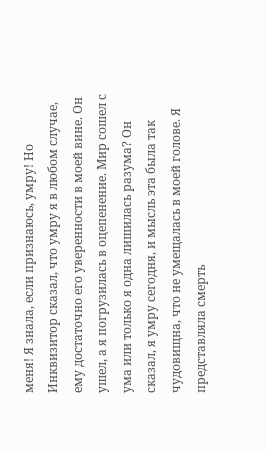меня! Я знала, если признаюсь, умру! Но Инквизитор сказал, что умру я в любом случае, ему достаточно его уверенности в моей вине. Он ушел, а я погрузилась в оцепенение. Мир сошел с ума или только я одна лишилась разума? Он сказал, я умру сегодня, и мысль эта была так чудовищна, что не умещалась в моей голове. Я представляла смерть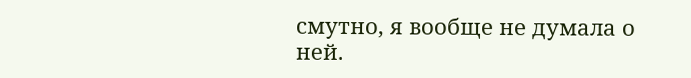смутно, я вообще не думала о ней.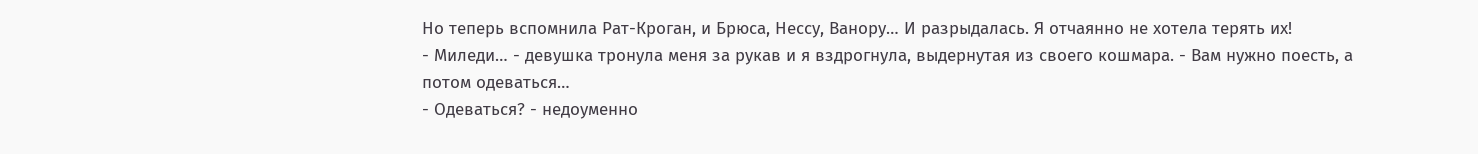Но теперь вспомнила Рат-Кроган, и Брюса, Нессу, Ванору… И разрыдалась. Я отчаянно не хотела терять их!
- Миледи… - девушка тронула меня за рукав и я вздрогнула, выдернутая из своего кошмара. - Вам нужно поесть, а потом одеваться…
- Одеваться? - недоуменно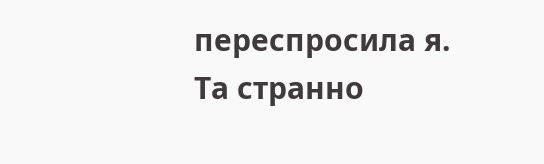переспросила я. Та странно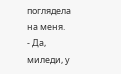поглядела на меня.
- Да, миледи, у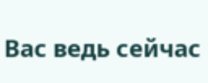Вас ведь сейчас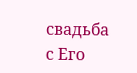свадьба с Его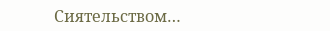Сиятельством…